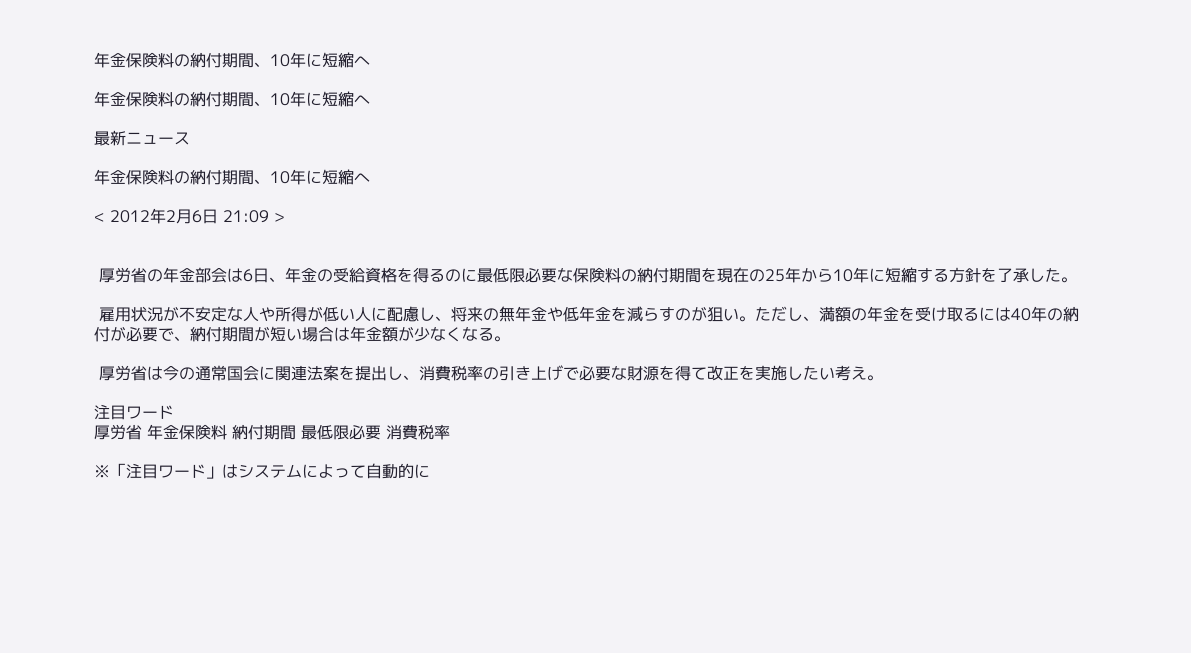年金保険料の納付期間、10年に短縮へ

年金保険料の納付期間、10年に短縮へ

最新ニュース

年金保険料の納付期間、10年に短縮へ

< 2012年2月6日 21:09 >


 厚労省の年金部会は6日、年金の受給資格を得るのに最低限必要な保険料の納付期間を現在の25年から10年に短縮する方針を了承した。

 雇用状況が不安定な人や所得が低い人に配慮し、将来の無年金や低年金を減らすのが狙い。ただし、満額の年金を受け取るには40年の納付が必要で、納付期間が短い場合は年金額が少なくなる。

 厚労省は今の通常国会に関連法案を提出し、消費税率の引き上げで必要な財源を得て改正を実施したい考え。

注目ワード
厚労省 年金保険料 納付期間 最低限必要 消費税率

※「注目ワード」はシステムによって自動的に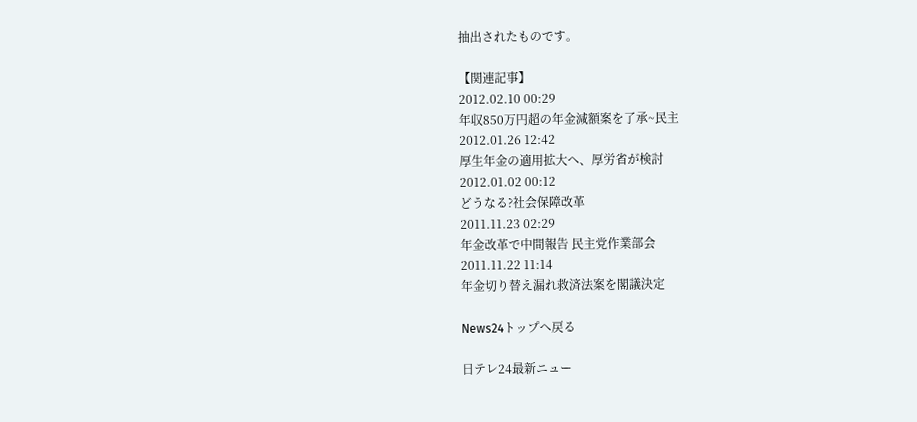抽出されたものです。

【関連記事】
2012.02.10 00:29
年収850万円超の年金減額案を了承~民主
2012.01.26 12:42
厚生年金の適用拡大へ、厚労省が検討
2012.01.02 00:12
どうなる?社会保障改革
2011.11.23 02:29
年金改革で中間報告 民主党作業部会
2011.11.22 11:14
年金切り替え漏れ救済法案を閣議決定

News24トップへ戻る

日テレ24最新ニュー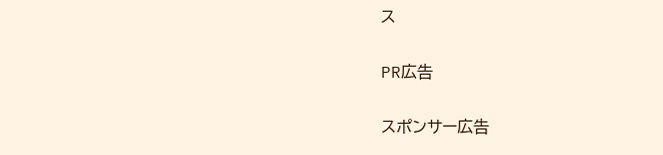ス

PR広告

スポンサー広告